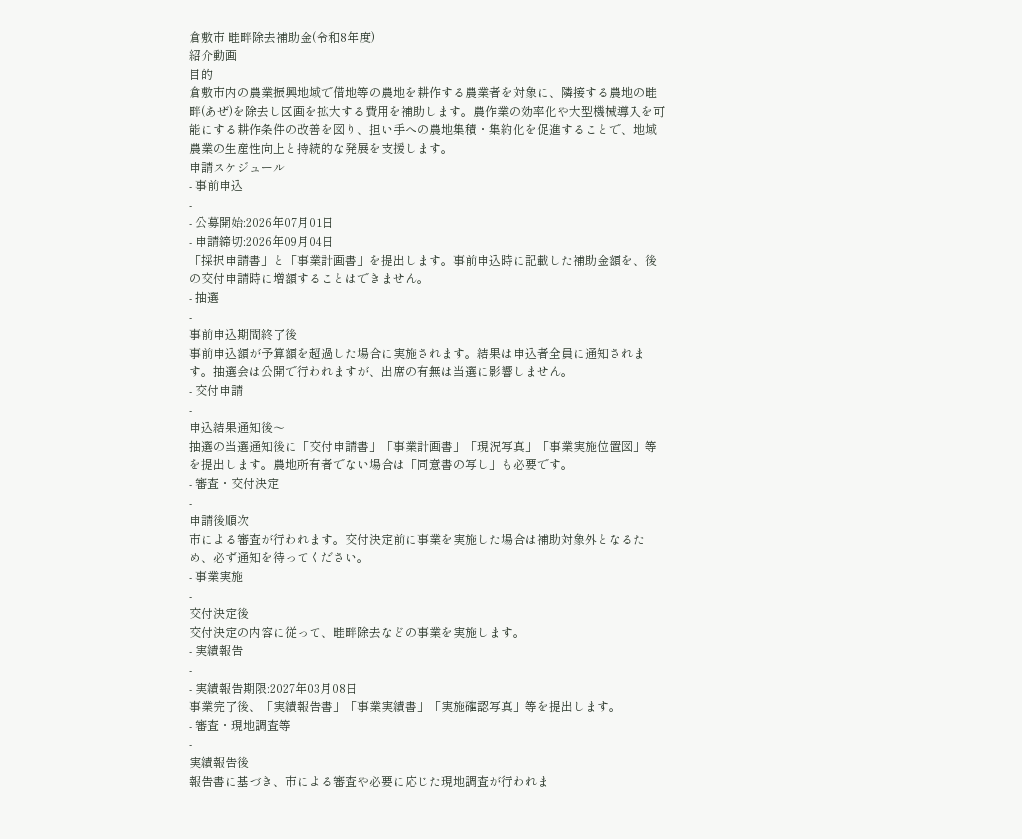倉敷市 畦畔除去補助金(令和8年度)
紹介動画
目的
倉敷市内の農業振興地域で借地等の農地を耕作する農業者を対象に、隣接する農地の畦畔(あぜ)を除去し区画を拡大する費用を補助します。農作業の効率化や大型機械導入を可能にする耕作条件の改善を図り、担い手への農地集積・集約化を促進することで、地域農業の生産性向上と持続的な発展を支援します。
申請スケジュール
- 事前申込
-
- 公募開始:2026年07月01日
- 申請締切:2026年09月04日
「採択申請書」と「事業計画書」を提出します。事前申込時に記載した補助金額を、後の交付申請時に増額することはできません。
- 抽選
-
事前申込期間終了後
事前申込額が予算額を超過した場合に実施されます。結果は申込者全員に通知されます。抽選会は公開で行われますが、出席の有無は当選に影響しません。
- 交付申請
-
申込結果通知後〜
抽選の当選通知後に「交付申請書」「事業計画書」「現況写真」「事業実施位置図」等を提出します。農地所有者でない場合は「同意書の写し」も必要です。
- 審査・交付決定
-
申請後順次
市による審査が行われます。交付決定前に事業を実施した場合は補助対象外となるため、必ず通知を待ってください。
- 事業実施
-
交付決定後
交付決定の内容に従って、畦畔除去などの事業を実施します。
- 実績報告
-
- 実績報告期限:2027年03月08日
事業完了後、「実績報告書」「事業実績書」「実施確認写真」等を提出します。
- 審査・現地調査等
-
実績報告後
報告書に基づき、市による審査や必要に応じた現地調査が行われま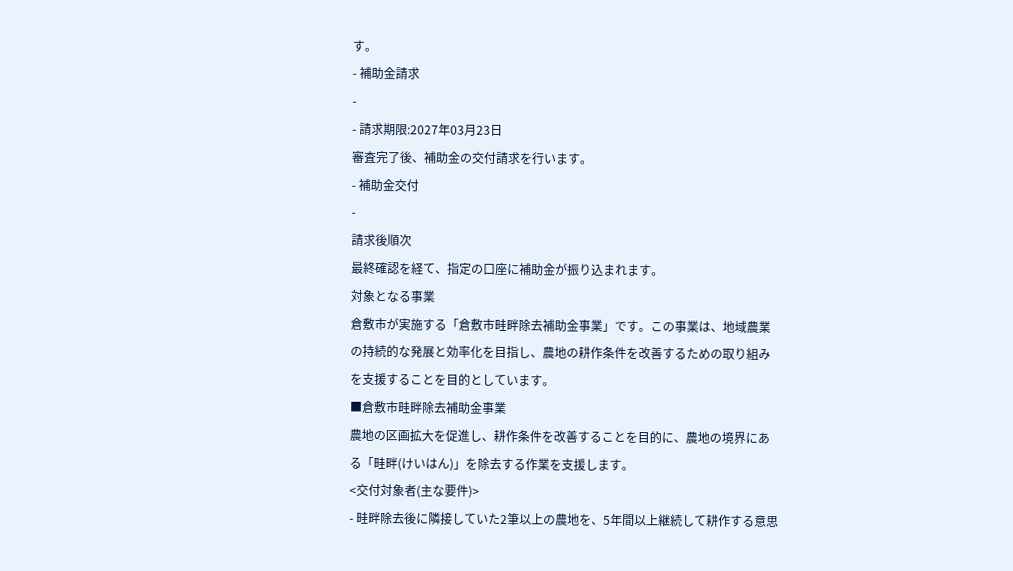す。
- 補助金請求
-
- 請求期限:2027年03月23日
審査完了後、補助金の交付請求を行います。
- 補助金交付
-
請求後順次
最終確認を経て、指定の口座に補助金が振り込まれます。
対象となる事業
倉敷市が実施する「倉敷市畦畔除去補助金事業」です。この事業は、地域農業の持続的な発展と効率化を目指し、農地の耕作条件を改善するための取り組みを支援することを目的としています。
■倉敷市畦畔除去補助金事業
農地の区画拡大を促進し、耕作条件を改善することを目的に、農地の境界にある「畦畔(けいはん)」を除去する作業を支援します。
<交付対象者(主な要件)>
- 畦畔除去後に隣接していた2筆以上の農地を、5年間以上継続して耕作する意思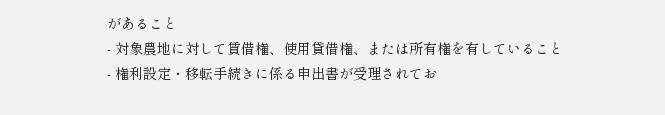があること
- 対象農地に対して賃借権、使用貸借権、または所有権を有していること
- 権利設定・移転手続きに係る申出書が受理されてお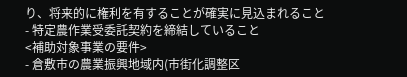り、将来的に権利を有することが確実に見込まれること
- 特定農作業受委託契約を締結していること
<補助対象事業の要件>
- 倉敷市の農業振興地域内(市街化調整区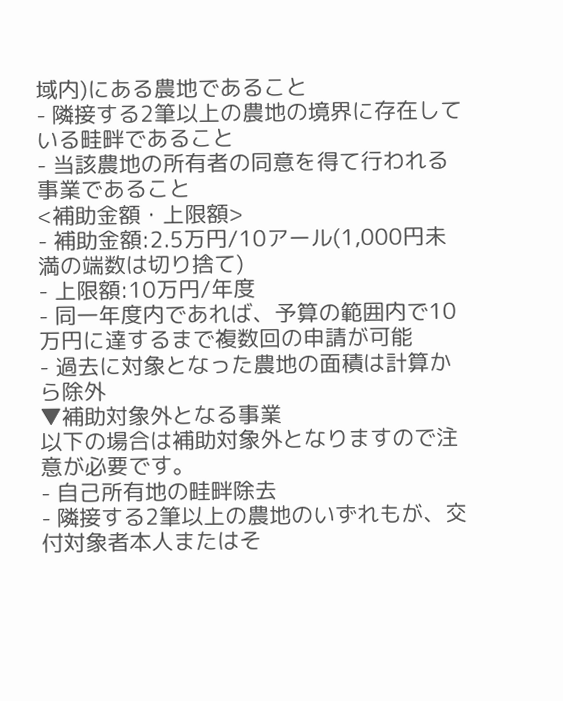域内)にある農地であること
- 隣接する2筆以上の農地の境界に存在している畦畔であること
- 当該農地の所有者の同意を得て行われる事業であること
<補助金額・上限額>
- 補助金額:2.5万円/10アール(1,000円未満の端数は切り捨て)
- 上限額:10万円/年度
- 同一年度内であれば、予算の範囲内で10万円に達するまで複数回の申請が可能
- 過去に対象となった農地の面積は計算から除外
▼補助対象外となる事業
以下の場合は補助対象外となりますので注意が必要です。
- 自己所有地の畦畔除去
- 隣接する2筆以上の農地のいずれもが、交付対象者本人またはそ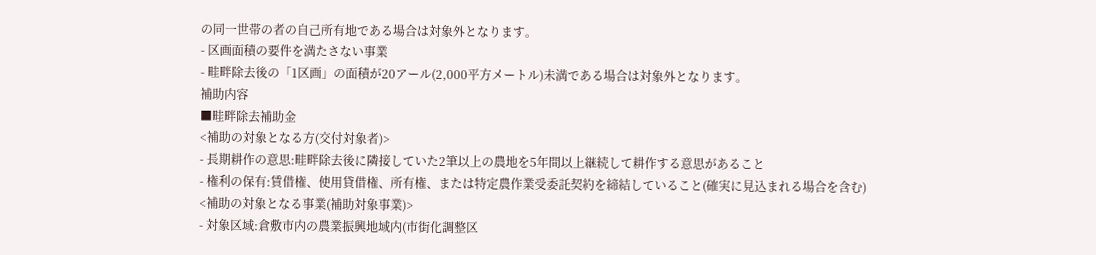の同一世帯の者の自己所有地である場合は対象外となります。
- 区画面積の要件を満たさない事業
- 畦畔除去後の「1区画」の面積が20アール(2,000平方メートル)未満である場合は対象外となります。
補助内容
■畦畔除去補助金
<補助の対象となる方(交付対象者)>
- 長期耕作の意思:畦畔除去後に隣接していた2筆以上の農地を5年間以上継続して耕作する意思があること
- 権利の保有:賃借権、使用貸借権、所有権、または特定農作業受委託契約を締結していること(確実に見込まれる場合を含む)
<補助の対象となる事業(補助対象事業)>
- 対象区域:倉敷市内の農業振興地域内(市街化調整区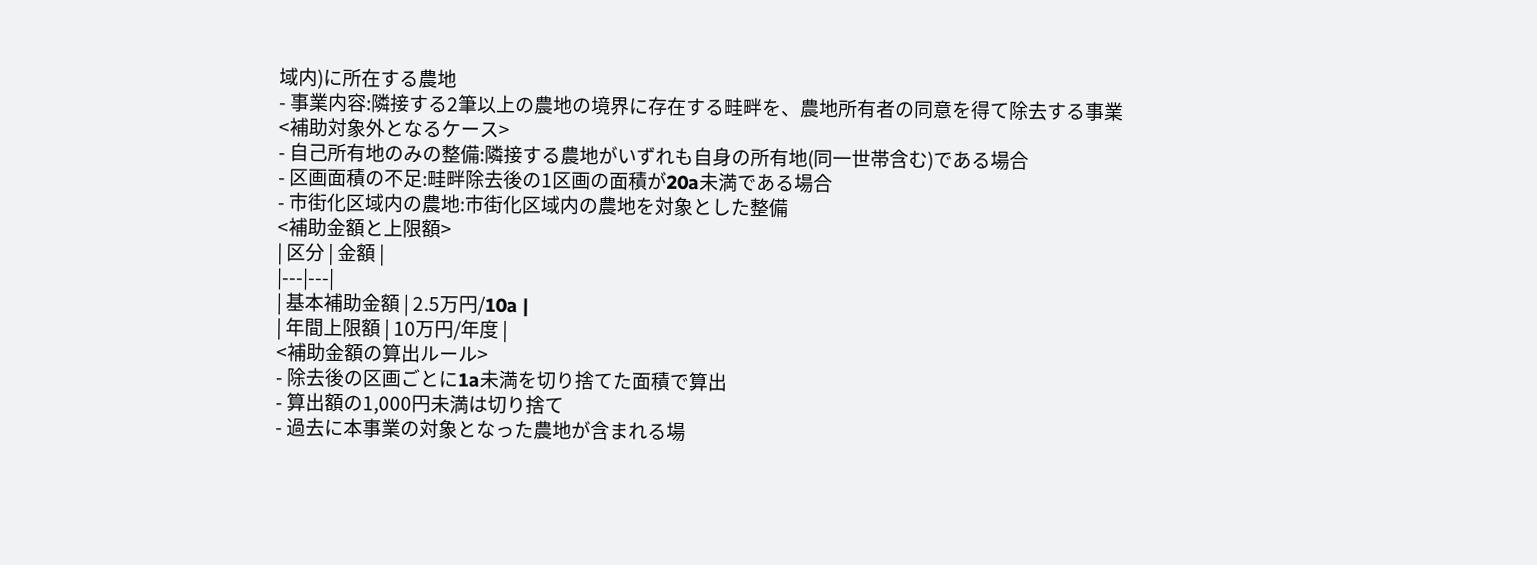域内)に所在する農地
- 事業内容:隣接する2筆以上の農地の境界に存在する畦畔を、農地所有者の同意を得て除去する事業
<補助対象外となるケース>
- 自己所有地のみの整備:隣接する農地がいずれも自身の所有地(同一世帯含む)である場合
- 区画面積の不足:畦畔除去後の1区画の面積が20a未満である場合
- 市街化区域内の農地:市街化区域内の農地を対象とした整備
<補助金額と上限額>
| 区分 | 金額 |
|---|---|
| 基本補助金額 | 2.5万円/10a |
| 年間上限額 | 10万円/年度 |
<補助金額の算出ルール>
- 除去後の区画ごとに1a未満を切り捨てた面積で算出
- 算出額の1,000円未満は切り捨て
- 過去に本事業の対象となった農地が含まれる場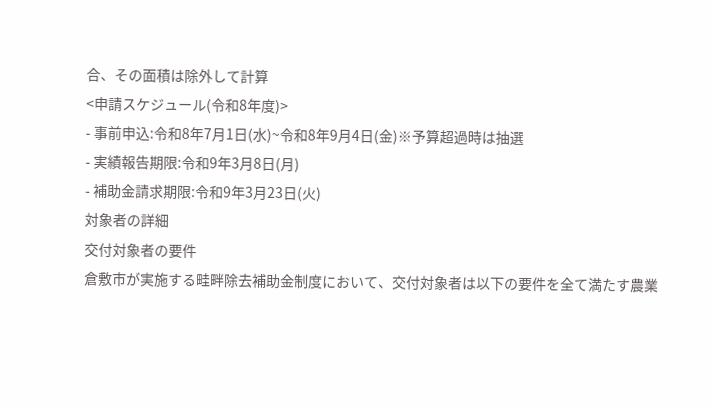合、その面積は除外して計算
<申請スケジュール(令和8年度)>
- 事前申込:令和8年7月1日(水)~令和8年9月4日(金)※予算超過時は抽選
- 実績報告期限:令和9年3月8日(月)
- 補助金請求期限:令和9年3月23日(火)
対象者の詳細
交付対象者の要件
倉敷市が実施する畦畔除去補助金制度において、交付対象者は以下の要件を全て満たす農業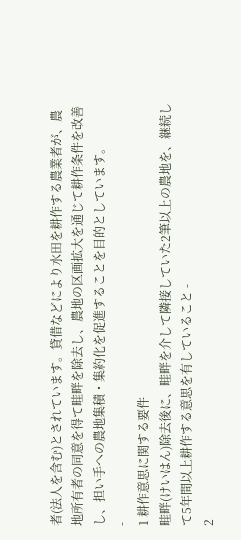者(法人を含む)とされています。貸借などにより水田を耕作する農業者が、農地所有者の同意を得て畦畔を除去し、農地の区画拡大を通じて耕作条件を改善し、担い手への農地集積・集約化を促進することを目的としています。
-
1 耕作意思に関する要件
畦畔(けいはん)除去後に、畦畔を介して隣接していた2筆以上の農地を、継続して5年間以上耕作する意思を有していること -
2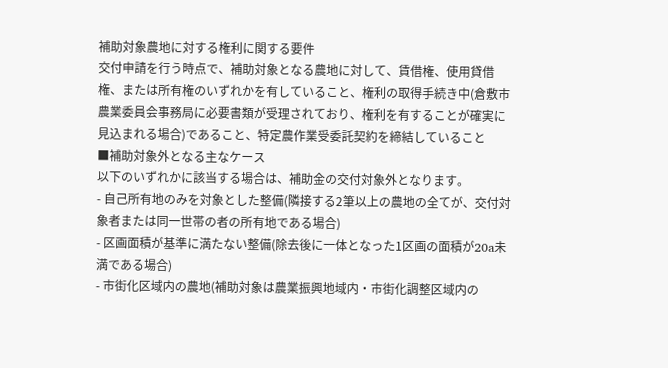補助対象農地に対する権利に関する要件
交付申請を行う時点で、補助対象となる農地に対して、賃借権、使用貸借権、または所有権のいずれかを有していること、権利の取得手続き中(倉敷市農業委員会事務局に必要書類が受理されており、権利を有することが確実に見込まれる場合)であること、特定農作業受委託契約を締結していること
■補助対象外となる主なケース
以下のいずれかに該当する場合は、補助金の交付対象外となります。
- 自己所有地のみを対象とした整備(隣接する2筆以上の農地の全てが、交付対象者または同一世帯の者の所有地である場合)
- 区画面積が基準に満たない整備(除去後に一体となった1区画の面積が20a未満である場合)
- 市街化区域内の農地(補助対象は農業振興地域内・市街化調整区域内の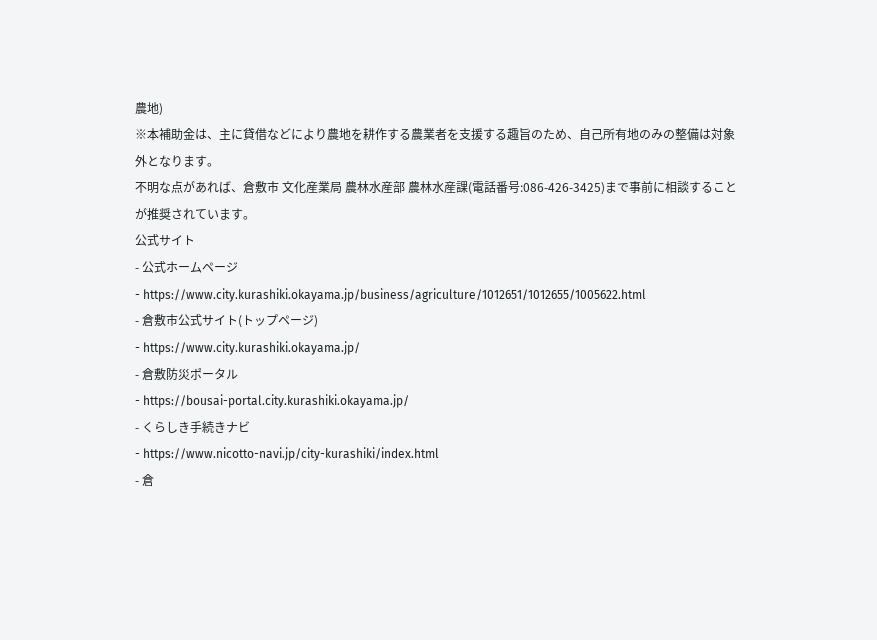農地)
※本補助金は、主に貸借などにより農地を耕作する農業者を支援する趣旨のため、自己所有地のみの整備は対象外となります。
不明な点があれば、倉敷市 文化産業局 農林水産部 農林水産課(電話番号:086-426-3425)まで事前に相談することが推奨されています。
公式サイト
- 公式ホームページ
- https://www.city.kurashiki.okayama.jp/business/agriculture/1012651/1012655/1005622.html
- 倉敷市公式サイト(トップページ)
- https://www.city.kurashiki.okayama.jp/
- 倉敷防災ポータル
- https://bousai-portal.city.kurashiki.okayama.jp/
- くらしき手続きナビ
- https://www.nicotto-navi.jp/city-kurashiki/index.html
- 倉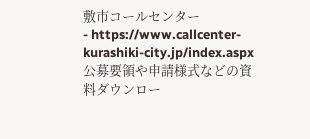敷市コールセンター
- https://www.callcenter-kurashiki-city.jp/index.aspx
公募要領や申請様式などの資料ダウンロー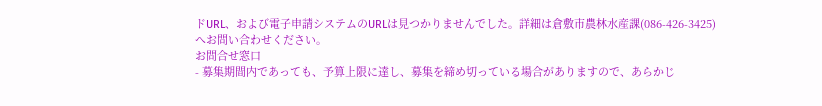ドURL、および電子申請システムのURLは見つかりませんでした。詳細は倉敷市農林水産課(086-426-3425)へお問い合わせください。
お問合せ窓口
- 募集期間内であっても、予算上限に達し、募集を締め切っている場合がありますので、あらかじ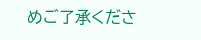めご了承くださ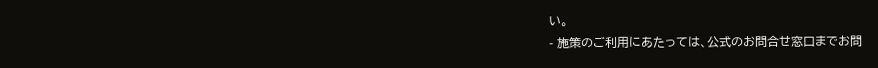い。
- 施策のご利用にあたっては、公式のお問合せ窓口までお問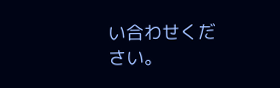い合わせください。